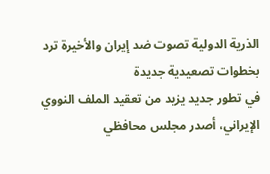الذرية الدولية تصوت ضد إيران والأخيرة ترد بخطوات تصعيدية جديدة
في تطور جديد يزيد من تعقيد الملف النووي الإيراني، أصدر مجلس محافظي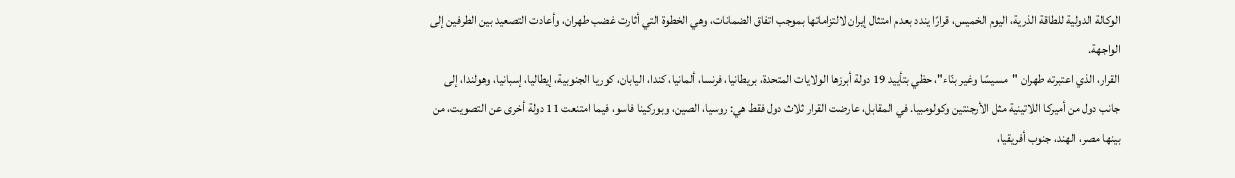الوكالة الدولية للطاقة الذرية، اليوم الخميس، قرارًا يندد بعدم امتثال إيران لالتزاماتها بموجب اتفاق الضمانات، وهي الخطوة التي أثارت غضب طهران، وأعادت التصعيد بين الطرفين إلى الواجهة.
القرار، الذي اعتبرته طهران "مسيسًا وغير بنّاء"، حظي بتأييد 19 دولة أبرزها الولايات المتحدة، بريطانيا، فرنسا، ألمانيا، كندا، اليابان، كوريا الجنوبية، إيطاليا، إسبانيا، وهولندا، إلى جانب دول من أميركا اللاتينية مثل الأرجنتين وكولومبيا. في المقابل، عارضت القرار ثلاث دول فقط هي: روسيا، الصين، وبوركينا فاسو، فيما امتنعت 11 دولة أخرى عن التصويت، من بينها مصر، الهند، جنوب أفريقيا،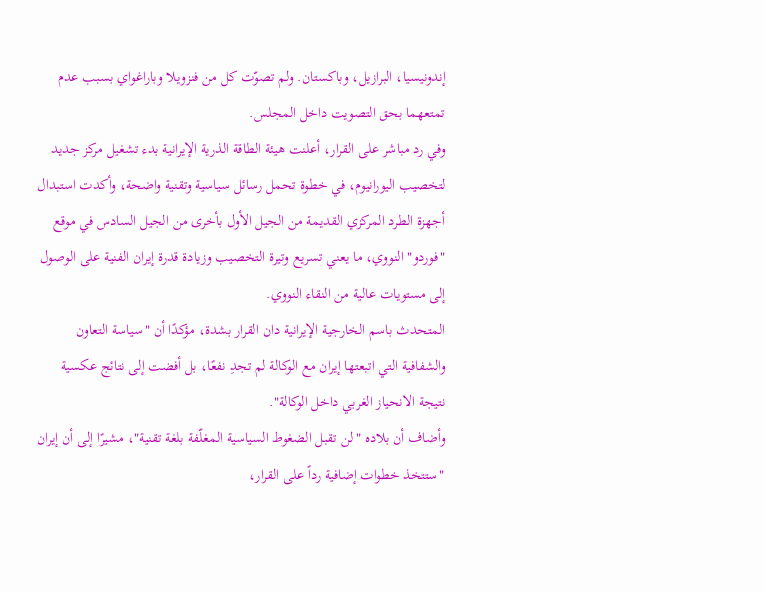إندونيسيا، البرازيل، وباكستان. ولم تصوّت كل من فنزويلا وباراغواي بسبب عدم تمتعهما بحق التصويت داخل المجلس.
وفي رد مباشر على القرار، أعلنت هيئة الطاقة الذرية الإيرانية بدء تشغيل مركز جديد لتخصيب اليورانيوم، في خطوة تحمل رسائل سياسية وتقنية واضحة، وأكدت استبدال أجهزة الطرد المركزي القديمة من الجيل الأول بأخرى من الجيل السادس في موقع "فوردو" النووي، ما يعني تسريع وتيرة التخصيب وزيادة قدرة إيران الفنية على الوصول إلى مستويات عالية من النقاء النووي.
المتحدث باسم الخارجية الإيرانية دان القرار بشدة، مؤكدًا أن "سياسة التعاون والشفافية التي اتبعتها إيران مع الوكالة لم تجدِ نفعًا، بل أفضت إلى نتائج عكسية نتيجة الانحياز الغربي داخل الوكالة".
وأضاف أن بلاده "لن تقبل الضغوط السياسية المغلّفة بلغة تقنية"، مشيرًا إلى أن إيران "ستتخذ خطوات إضافية رداً على القرار،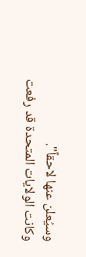وسيُعلن عنها لاحقاً".
وكانت الولايات المتحدة قد رفعت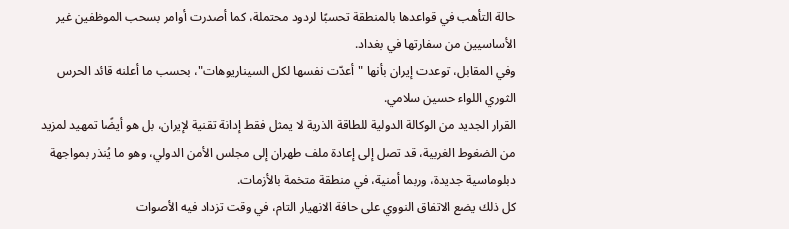حالة التأهب في قواعدها بالمنطقة تحسبًا لردود محتملة، كما أصدرت أوامر بسحب الموظفين غير الأساسيين من سفارتها في بغداد.
وفي المقابل، توعدت إيران بأنها "أعدّت نفسها لكل السيناريوهات"، بحسب ما أعلنه قائد الحرس الثوري اللواء حسين سلامي.
القرار الجديد من الوكالة الدولية للطاقة الذرية لا يمثل فقط إدانة تقنية لإيران، بل هو أيضًا تمهيد لمزيد من الضغوط الغربية، قد تصل إلى إعادة ملف طهران إلى مجلس الأمن الدولي، وهو ما يُنذر بمواجهة دبلوماسية جديدة، وربما أمنية، في منطقة متخمة بالأزمات.
كل ذلك يضع الاتفاق النووي على حافة الانهيار التام، في وقت تزداد فيه الأصوات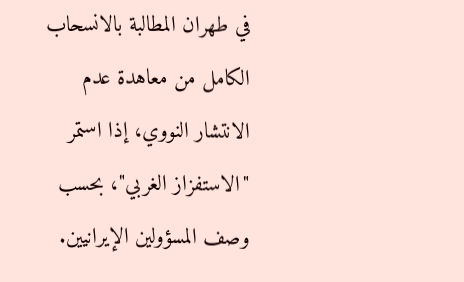في طهران المطالبة بالانسحاب الكامل من معاهدة عدم الانتشار النووي، إذا استمر "الاستفزاز الغربي"، بحسب وصف المسؤولين الإيرانيين.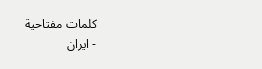كلمات مفتاحية
- ايران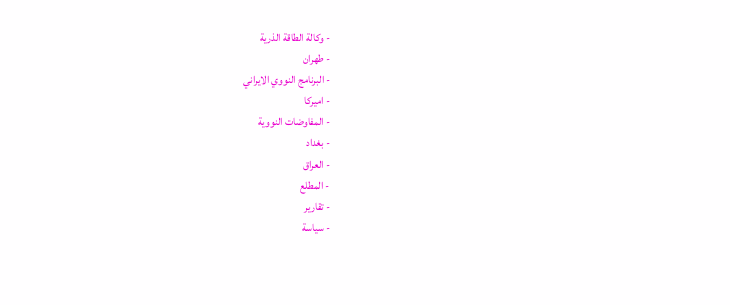- وكالة الطاقة الذرية
- طهران
- البرنامج النووي الايراني
- اميركا
- المفاوضات النووية
- بغداد
- العراق
- المطلع
- تقارير
- سياسة